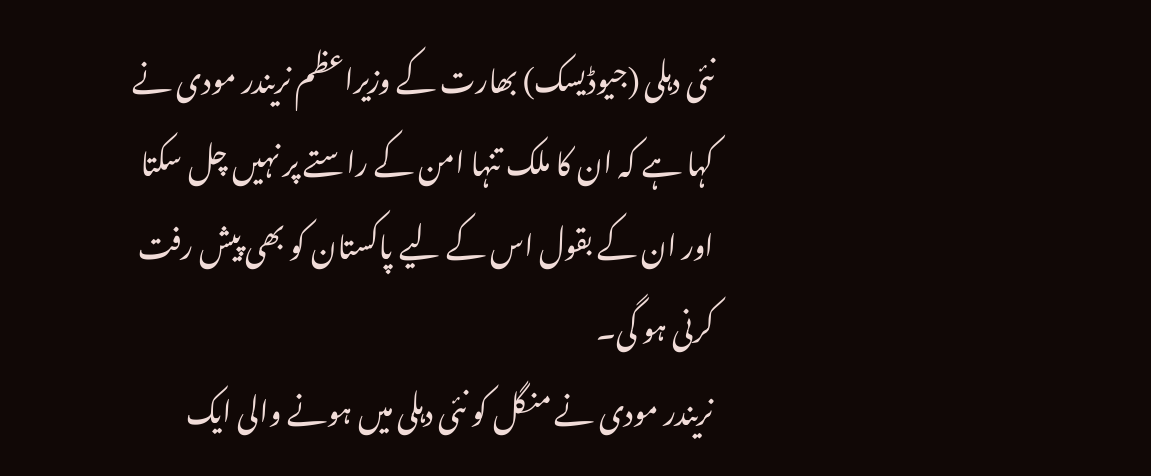نئی دہلی (جیوڈیسک) بھارت کے وزیراعظم نریندر مودی نے کہا ہے کہ ان کا ملک تنہا امن کے راستے پر نہیں چل سکتا اور ان کے بقول اس کے لیے پاکستان کو بھی پیش رفت کرنی ہو گی۔
نریندر مودی نے منگل کو نئی دہلی میں ہونے والی ایک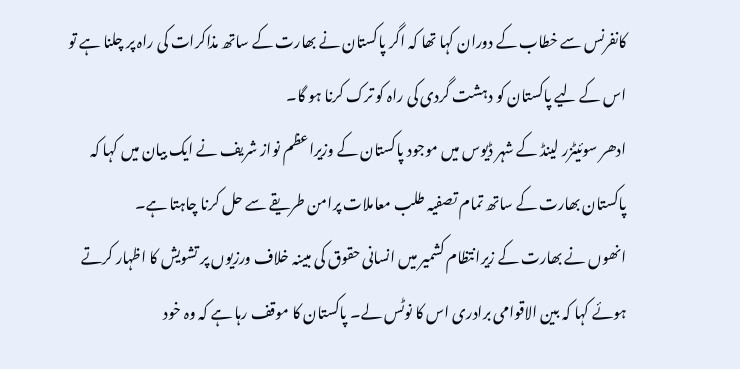کانفرنس سے خطاب کے دوران کہا تھا کہ اگر پاکستان نے بھارت کے ساتھ مذاکرات کی راہ پر چلنا ہے تو اس کے لیے پاکستان کو دہشت گردی کی راہ کو ترک کرنا ہو گا۔
ادھر سوئیٹزر لینڈ کے شہر ڈیوس میں موجود پاکستان کے وزیراعظم نواز شریف نے ایک بیان میں کہا کہ پاکستان بھارت کے ساتھ تمام تصفیہ طلب معاملات پرامن طریقے سے حل کرنا چاہتا ہے۔
انھوں نے بھارت کے زیرانتظام کشمیر میں انسانی حقوق کی مبینہ خلاف ورزیوں پر تشویش کا اظہار کرتے ہوئے کہا کہ بین الاقوامی برادری اس کا نوٹس لے۔ پاکستان کا موقف رہا ہے کہ وہ خود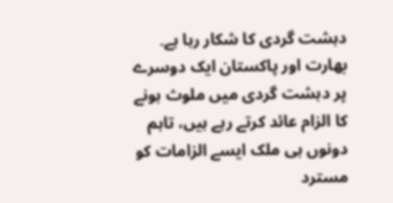دہشت گردی کا شکار رہا ہے۔
بھارت اور پاکستان ایک دوسرے پر دہشت گردی میں ملوث ہونے کا الزام عائد کرتے رہے ہیں، تاہم دونوں ہی ملک ایسے الزامات کو مسترد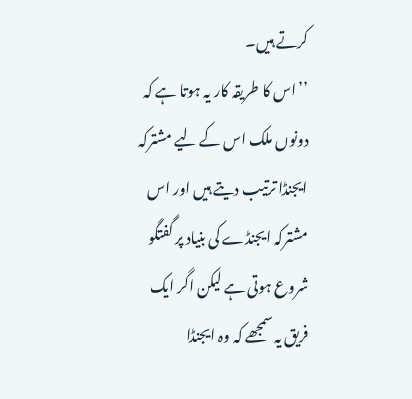کرتے ہیں۔
’’اس کا طریقہ کار یہ ہوتا ہے کہ دونوں ملک اس کے لیے مشترکہ ایجنڈا ترتیب دیتے ہیں اور اس مشترکہ ایجنڈے کی بنیاد پر گفتگو شروع ہوتی ہے لیکن اگر ایک فریق یہ سمجھے کہ وہ ایجنڈا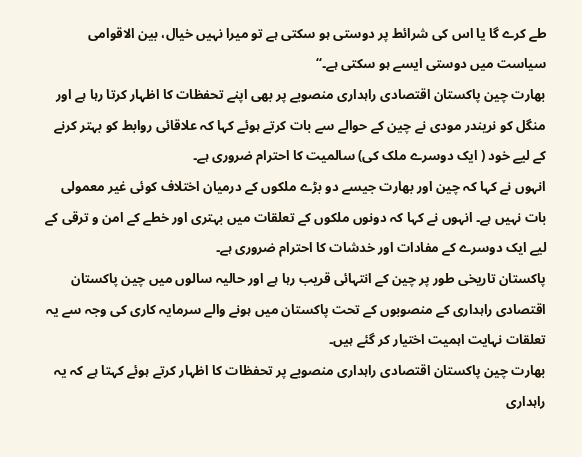طے کرے گا یا اس کی شرائط پر دوستی ہو سکتی ہے تو میرا نہیں خیال، بین الاقوامی سیاست میں دوستی ایسے ہو سکتی ہے۔‘‘
بھارت چین پاکستان اقتصادی راہداری منصوبے پر بھی اپنے تحفظات کا اظہار کرتا رہا ہے اور منگل کو نریندر مودی نے چین کے حوالے سے بات کرتے ہوئے کہا کہ علاقائی روابط کو بہتر کرنے کے لیے خود ( ایک دوسرے ملک کی) سالمیت کا احترام ضروری ہے۔
انہوں نے کہا کہ چین اور بھارت جیسے دو بڑے ملکوں کے درمیان اختلاف کوئی غیر معمولی بات نہیں ہے۔ انہوں نے کہا کہ دونوں ملکوں کے تعلقات میں بہتری اور خطے کے امن و ترقی کے لیے ایک دوسرے کے مفادات اور خدشات کا احترام ضروری ہے۔
پاکستان تاریخی طور پر چین کے انتہائی قریب رہا ہے اور حالیہ سالوں میں چین پاکستان اقتصادی راہداری کے منصوبوں کے تحت پاکستان میں ہونے والے سرمایہ کاری کی وجہ سے یہ تعلقات نہایت اہمیت اختیار کر گئے ہیں۔
بھارت چین پاکستان اقتصادی راہداری منصوبے پر تحفظات کا اظہار کرتے ہوئے کہتا ہے کہ یہ راہداری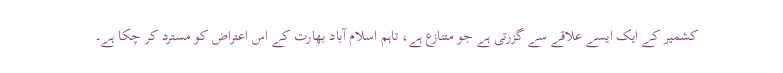کشمیر کے ایک ایسے علاقے سے گزرتی ہے جو متنازع ہے، تاہم اسلام آباد بھارت کے اس اعتراض کو مسترد کر چکا ہے۔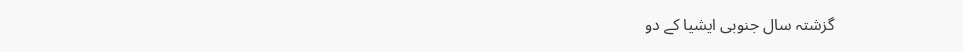گزشتہ سال جنوبی ایشیا کے دو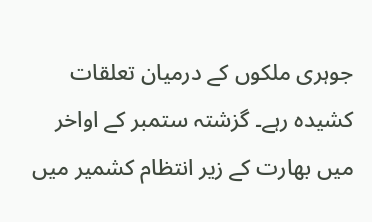جوہری ملکوں کے درمیان تعلقات کشیدہ رہے۔ گزشتہ ستمبر کے اواخر میں بھارت کے زیر انتظام کشمیر میں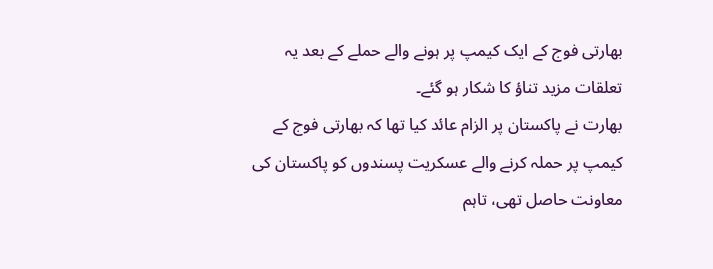بھارتی فوج کے ایک کیمپ پر ہونے والے حملے کے بعد یہ تعلقات مزید تناؤ کا شکار ہو گئے۔
بھارت نے پاکستان پر الزام عائد کیا تھا کہ بھارتی فوج کے کیمپ پر حملہ کرنے والے عسکریت پسندوں کو پاکستان کی معاونت حاصل تھی، تاہم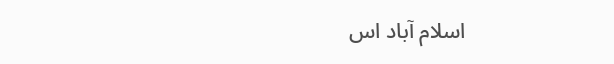اسلام آباد اس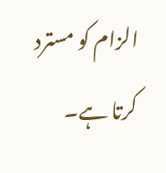الزام کو مسترد کرتا ہے۔